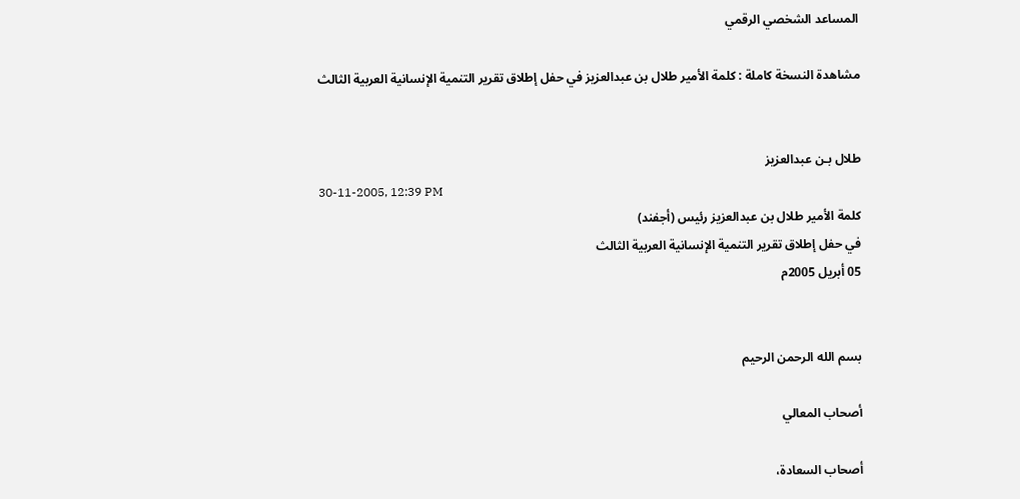المساعد الشخصي الرقمي

مشاهدة النسخة كاملة : كلمة الأمير طلال بن عبدالعزيز في حفل إطلاق تقرير التنمية الإنسانية العربية الثالث


طلال بـن عبدالعزيز
30-11-2005, 12:39 PM
كلمة الأمير طلال بن عبدالعزيز رئيس (أجفند)
في حفل إطلاق تقرير التنمية الإنسانية العربية الثالث
05 أبريل 2005م


بسم الله الرحمن الرحيم

أصحاب المعالي

أصحاب السعادة،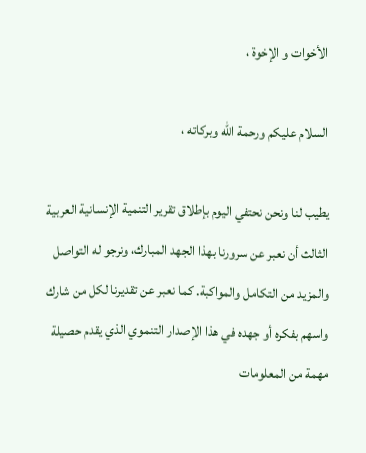الأخوات و الإخوة ،

السلام عليكم ورحمة الله وبركاته ،

يطيب لنا ونحن نحتفي اليوم بإطلاق تقرير التنمية الإنسانية العربية الثالث أن نعبر عن سرورنا بهذا الجهد المبارك، ونرجو له التواصل والمزيد من التكامل والمواكبة. كما نعبر عن تقديرنا لكل من شارك واسهم بفكره أو جهده في هذا الإصدار التنموي الذي يقدم حصيلة مهمة من المعلومات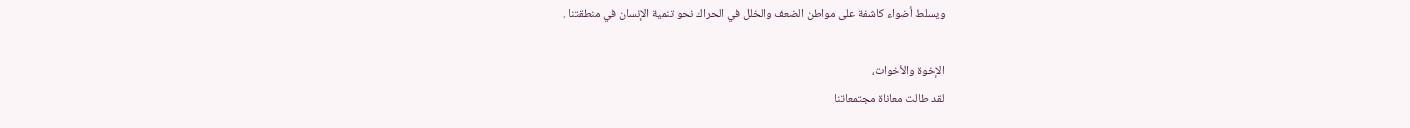ويسلط أضواء كاشفة على مواطن الضعف والخلل في الحراك نحو تنمية الإنسان في منطقتنا .

الإخوة والأخوات،
لقد طالت معاناة مجتمعاتنا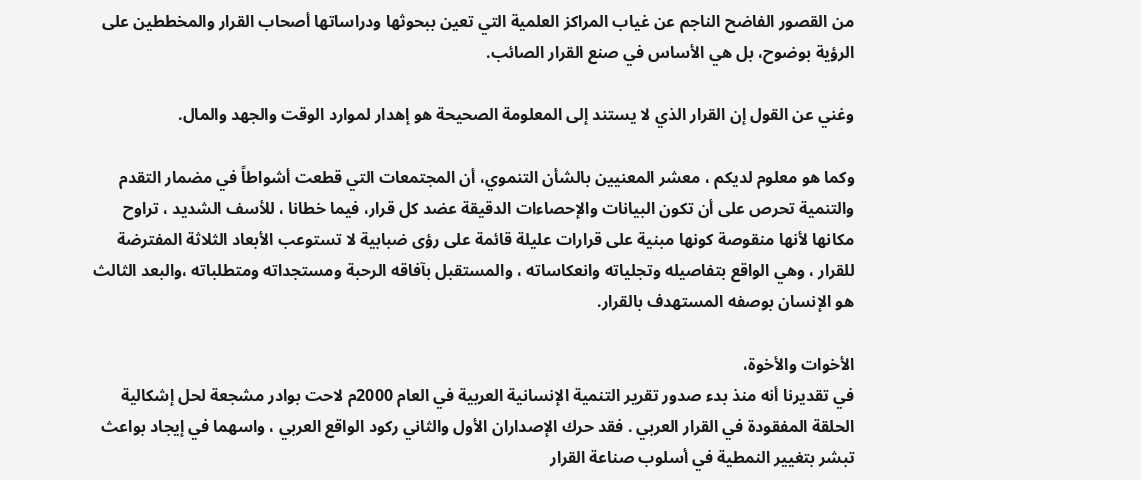من القصور الفاضح الناجم عن غياب المراكز العلمية التي تعين ببحوثها ودراساتها أصحاب القرار والمخططين على الرؤية بوضوح، بل هي الأساس في صنع القرار الصائب.

وغني عن القول إن القرار الذي لا يستند إلى المعلومة الصحيحة هو إهدار لموارد الوقت والجهد والمال.

وكما هو معلوم لديكم ، معشر المعنيين بالشأن التنموي، أن المجتمعات التي قطعت أشواطاً في مضمار التقدم والتنمية تحرص على أن تكون البيانات والإحصاءات الدقيقة عضد كل قرار، فيما خطانا ، للأسف الشديد ، تراوح مكانها لأنها منقوصة كونها مبنية على قرارات عليلة قائمة على رؤى ضبابية لا تستوعب الأبعاد الثلاثة المفترضة للقرار ، وهي الواقع بتفاصيله وتجلياته وانعكاساته ، والمستقبل بآفاقه الرحبة ومستجداته ومتطلباته ،والبعد الثالث هو الإنسان بوصفه المستهدف بالقرار.

الأخوات والأخوة،
في تقديرنا أنه منذ بدء صدور تقرير التنمية الإنسانية العربية في العام 2000م لاحت بوادر مشجعة لحل إشكالية الحلقة المفقودة في القرار العربي . فقد حرك الإصداران الأول والثاني ركود الواقع العربي ، واسهما في إيجاد بواعث تبشر بتغيير النمطية في أسلوب صناعة القرار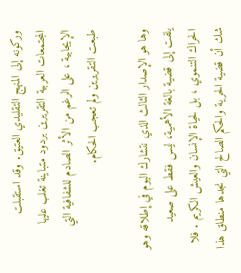وركونه إلى المنهج التقليدي العتيق. وقد استقبلت المجتمعات العربية التقريرين بردود متباينة تغلب عليها الإيجابية ، على الرغم من الأثر الصادم للشفافية التي طبعت التقريرين ولم تعجب الحكام.

وها هو الإصدار الثالث الذي نتشارك اليوم في إطلاقه وهو يلفت إلى قضية بالغة الأهمية، ليس فقط على صعيد الحراك التنموي ، بل لحياة الإنسان والعيش الكريم . فلا شك أن قضية الحرية والحكم الصالح التي نجدها منطلق هذا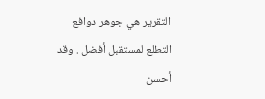التقرير هي جوهر دوافع التطلع لمستقبل أفضل . وقد أحسن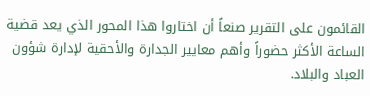القائمون على التقرير صنعاً أن اختاروا هذا المحور الذي يعد قضية الساعة الأكثر حضوراً وأهم معايير الجدارة والأحقية لإدارة شؤون العباد والبلاد.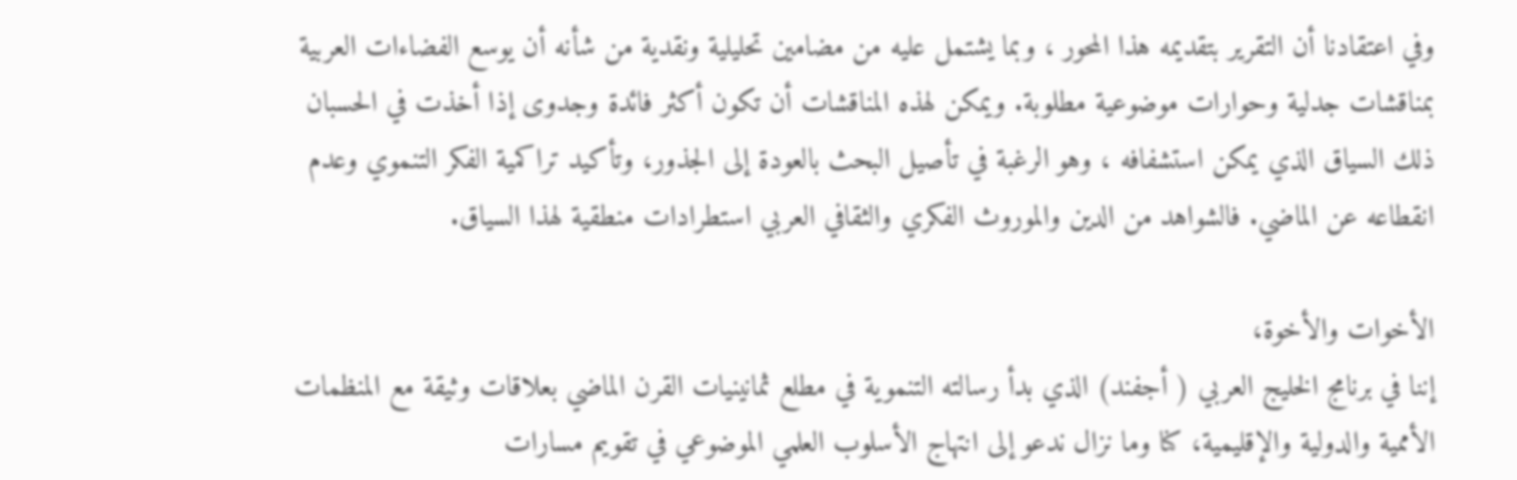وفي اعتقادنا أن التقرير بتقديمه هذا المحور ، وبما يشتمل عليه من مضامين تحليلية ونقدية من شأنه أن يوسع الفضاءات العربية بمناقشات جدلية وحوارات موضوعية مطلوبة. ويمكن لهذه المناقشات أن تكون أكثر فائدة وجدوى إذا أخذت في الحسبان ذلك السياق الذي يمكن استشفافه ، وهو الرغبة في تأصيل البحث بالعودة إلى الجذور، وتأكيد تراكمية الفكر التنموي وعدم انقطاعه عن الماضي. فالشواهد من الدين والموروث الفكري والثقافي العربي استطرادات منطقية لهذا السياق.

الأخوات والأخوة،
إننا في برنامج الخليج العربي ( أجفند) الذي بدأ رسالته التنموية في مطلع ثمانينيات القرن الماضي بعلاقات وثيقة مع المنظمات الأممية والدولية والإقليمية، كنا وما نزال ندعو إلى انتهاج الأسلوب العلمي الموضوعي في تقويم مسارات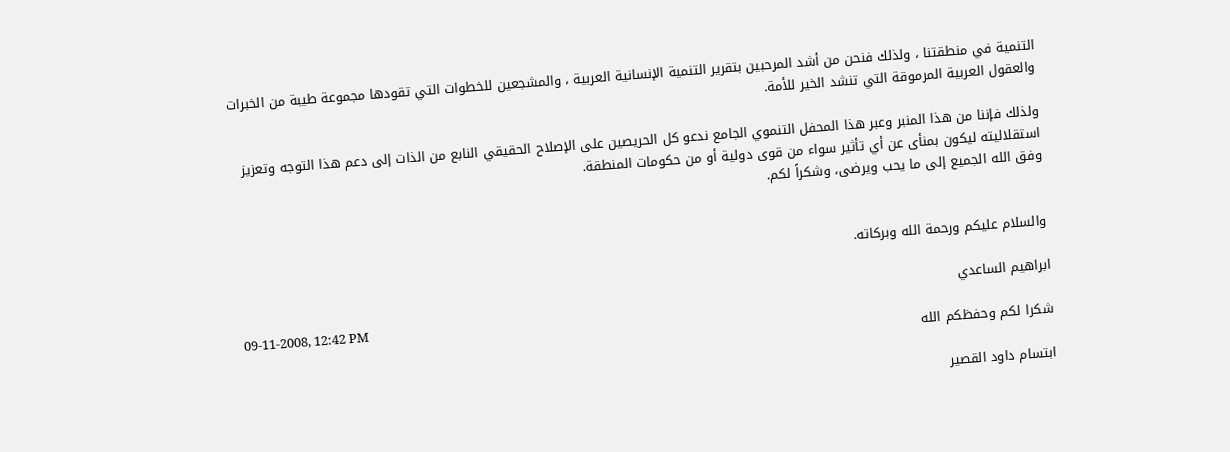التنمية في منطقتنا ، ولذلك فنحن من أشد المرحبين بتقرير التنمية الإنسانية العربية ، والمشجعين للخطوات التي تقودها مجموعة طيبة من الخبرات والعقول العربية المرموقة التي تنشد الخير للأمة.

ولذلك فإننا من هذا المنبر وعبر هذا المحفل التنموي الجامع ندعو كل الحريصين على الإصلاح الحقيقي النابع من الذات إلى دعم هذا التوجه وتعزيز استقلاليته ليكون بمنأى عن أي تأثير سواء من قوى دولية أو من حكومات المنطقة.
وفق الله الجميع إلى ما يحب ويرضى، وشكراً لكم.


والسلام عليكم ورحمة الله وبركاته.

ابراهيم الساعدي
09-11-2008, 12:42 PM
شكرا لكم وحفظكم الله

ابتسام داود القصير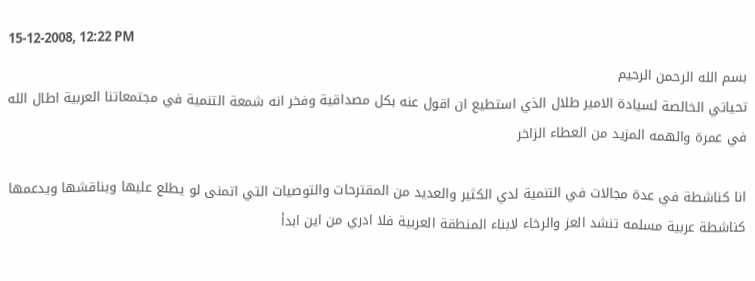15-12-2008, 12:22 PM
بسم الله الرحمن الرحيم
تحياتي الخالصة لسيادة الامير طلال الذي استطيع ان اقول عنه بكل مصداقية وفخر انه شمعة التنمية في مجتمعاتنا العربية اطال الله في عمرة والهمه المزيد من العطاء الزاخر

انا كناشطة في عدة مجالات في التنمية لدي الكثير والعديد من المقترحات والتوصيات التي اتمنى لو يطلع عليها ويناقشها ويدعمها كناشطة عربية مسلمه تنشد العز والرخاء لابناء المنطقة العربية فلا ادري من اين ابدأ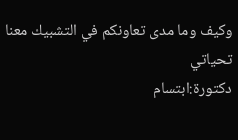وكيف وما مدى تعاونكم في التشبيك معنا
تحياتي
دكتورة:ابتسام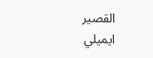القصير
ايميلي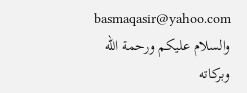basmaqasir@yahoo.com
والسلام عليكم ورحمة الله وبركاته